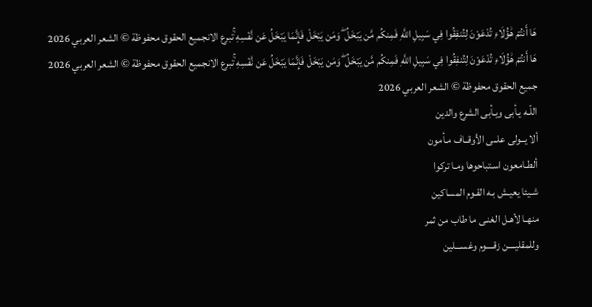هَا أَنتُمْ هَٰؤُلَاءِ تُدْعَوْنَ لِتُنفِقُوا فِي سَبِيلِ اللَّهِ فَمِنكُم مَّن يَبْخَلُ ۖ وَمَن يَبْخَلْ فَإِنَّمَا يَبْخَلُ عَن نَّفْسِهِ ۚتبرع الانجميع الحقوق محفوظة © الشعر العربي 2026
هَا أَنتُمْ هَٰؤُلَاءِ تُدْعَوْنَ لِتُنفِقُوا فِي سَبِيلِ اللَّهِ فَمِنكُم مَّن يَبْخَلُ ۖ وَمَن يَبْخَلْ فَإِنَّمَا يَبْخَلُ عَن نَّفْسِهِ ۚتبرع الانجميع الحقوق محفوظة © الشعر العربي 2026
جميع الحقوق محفوظة © الشعر العربي 2026
اللّـه يـأبى ويـأبى الشرع والدين
ألا يــولى علــى الأوقــاف مـأمون
ألطـامعون اسـتباحوها ومـا تركوا
شـيئا يعيـش بـه القـوم المساكين
منهـا لأهـل الغنـى ما طاب من ثمر
وللمقليــــن زقــــوم وغســـلين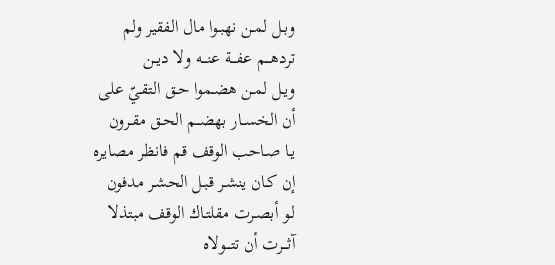وبـل لمـن نهبـوا مال الفقير ولم
تردهـــم عفـــة عنـــه ولا ديــن
ويـل لمـن هضـموا حـق التقـيّ على
أن الخســار بهضــم الحـق مقـرون
يـا صـاحب الوقف قم فانظر مصايره
إن كـان ينشـر قبـل الحشـر مدفون
لـو أبصـرت مقلتـاك الوقف مبتذلا
آثـــرت أن تتـــولاه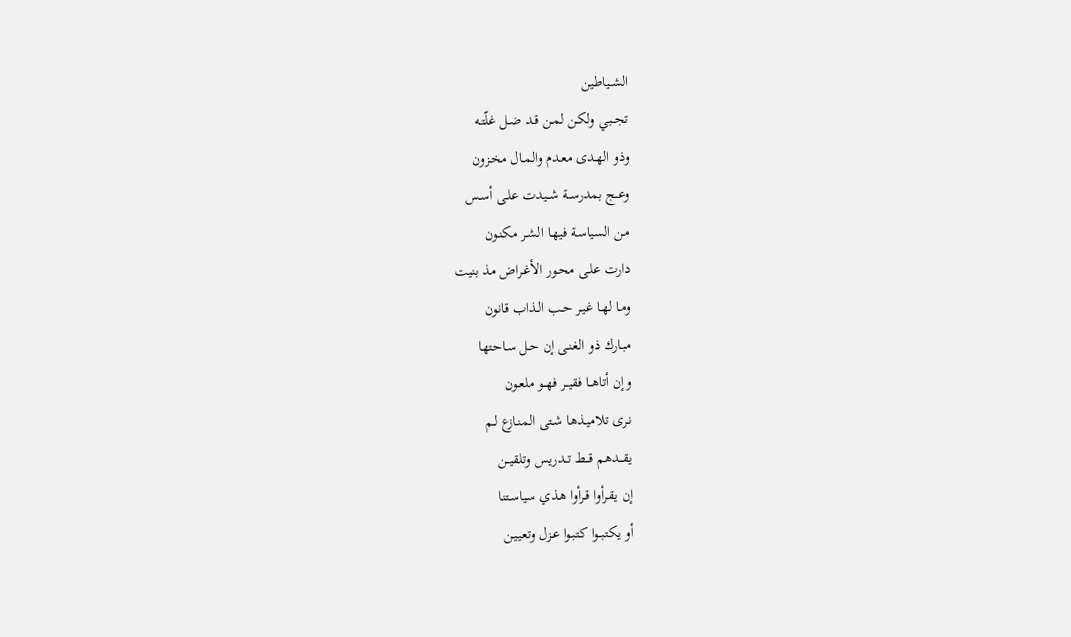الشــياطين
تجــبي ولكـن لمـن قـد ضـل غلّتـه
وذو الهـدى معـدم والمـال مخـزون
وعــج بمدرســة شــيدت علـى أسـس
مـن السياسـة فيهـا الشـر مكنـون
دارت علـى محـور الأغـراض مذ بنيت
ومـا لهـا غيـر حـب الـذاب قانون
مبـارك ذو الغنـى إن حـل سـاحتها
وإن أتاهــا فقيــر فهــو ملعـون
نـرى تلاميـذها شـتى المنـازع لـم
يقـــدهم قـــط تــدريس وتلقيــن
إن يقـرأوا قـرأوا هـذي سياسـتنا
أو يكتبــوا كتبـوا عـزل وتعييـن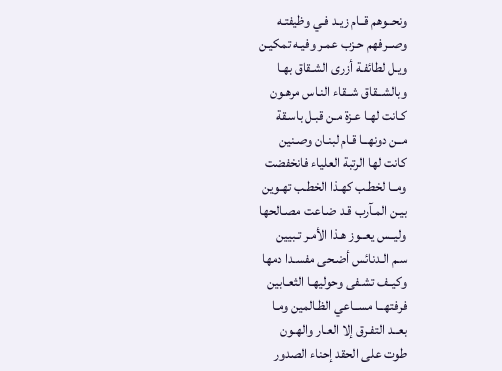ونحــوهم قــام زيـد فـي وظيفتـه
وصــرفهم حـزب عمـر وفيـه تمكيـن
ويـل لطائفـة أزرى الشـقاق بهـا
وبالشــقاق شــقاء النـاس مرهـون
كـانت لهـا عـزة مـن قبـل باسـقة
مــن دونهــا قـام لبنـان وصـنين
كانت لها الرتبة العلياء فانخفضت
ومــا لخطـب كهـذا الخطـب تهـوين
بيـن المـآرب قـد ضـاعت مصـالحها
وليــس يعــوز هـذا الأمـر تـبيين
سـم الـدنائس أضـحى مفسـدا دمها
وكيــف تشـفى وحوليهـا الثعـابين
فرفتهــا مســاعي الظـالمين ومـا
بعــد التفـرق إلا العـار والهـون
طوت على الحقد إحناء الصدور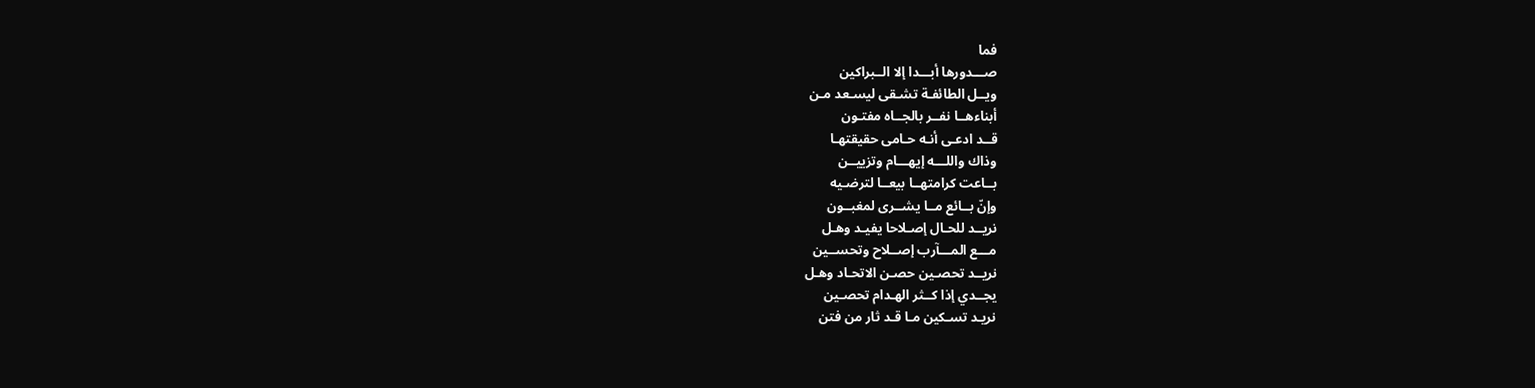فما
صـــدورها أبـــدا إلا الــبراكين
ويــل الطائفـة تشـقى ليسـعد مـن
أبناءهــا نفــر بالجــاه مفتـون
قــد ادعـى أنـه حـامى حقيقتهـا
وذاك واللـــه إيهـــام وتزييــن
بــاعت كرامتهــا بيعــا لترضـيه
وإنّ بــائع مــا يشــرى لمغبــون
نريــد للحـال إصـلاحا يفيـد وهـل
مـــع المـــآرب إصــلاح وتحســين
نريــد تحصـين حصـن الاتحـاد وهـل
يجــدي إذا كــثر الهـدام تحصـين
نريـد تسـكين مـا قـد ثار من فتن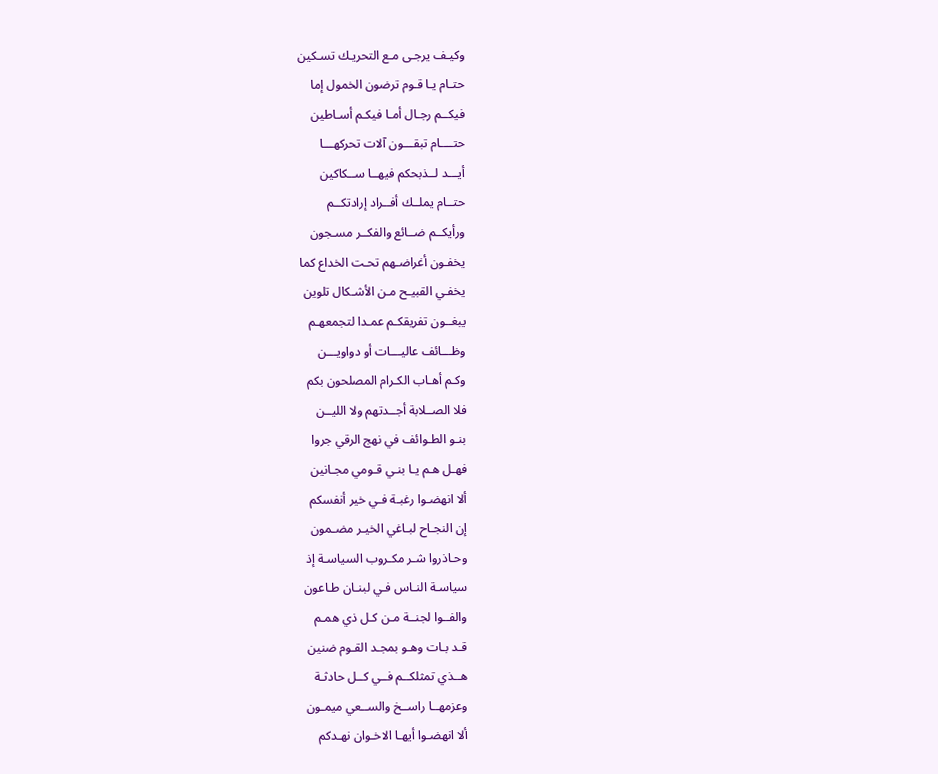وكيـف يرجـى مـع التحريـك تسـكين
حتـام يـا قـوم ترضون الخمول إما
فيكــم رجـال أمـا فيكـم أسـاطين
حتــــام تبقـــون آلات تحركهـــا
أيـــد لــذبحكم فيهــا ســكاكين
حتــام يملــك أفــراد إرادتكــم
ورأيكــم ضــائع والفكــر مسـجون
يخفـون أغراضـهم تحـت الخداع كما
يخفـي القبيـح مـن الأشـكال تلوين
يبغــون تفريقكـم عمـدا لتجمعهـم
وظـــائف عاليـــات أو دواويـــن
وكـم أهـاب الكـرام المصلحون بكم
فلا الصــلابة أجــدتهم ولا الليــن
بنـو الطـوائف في نهج الرقي جروا
فهـل هـم يـا بنـي قـومي مجـانين
ألا انهضـوا رغبـة فـي خير أنفسكم
إن النجـاح لبـاغي الخيـر مضـمون
وحـاذروا شـر مكـروب السياسـة إذ
سياسـة النـاس فـي لبنـان طـاعون
والفــوا لجنــة مـن كـل ذي همـم
قـد بـات وهـو بمجـد القـوم ضنين
هــذي تمثلكــم فــي كــل حادثـة
وعزمهــا راســخ والســعي ميمـون
ألا انهضـوا أيهـا الاخـوان نهـدكم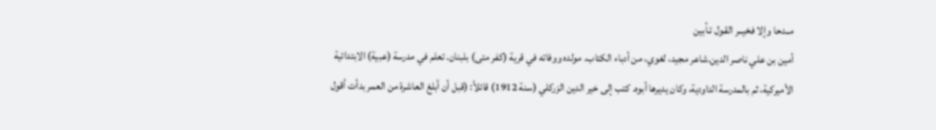مــدحا وإلا فخيــر القـول تـأبين
أمين بن علي ناصر الدين.شاعر مجيد، لغوي، من أدباء الكتاب. مولده ووفاته في قرية (كفر متى) بلبنان. تعلم في مدرسة (عبية) الابتدائية الأميركية، ثم بالمدرسة الداودية، وكان يديرها أبوه. كتب إلى خير الدين الزركلي (سنة 1912) قائلاً: (قبل أن أبلغ العاشرة من العمر بدأت أقول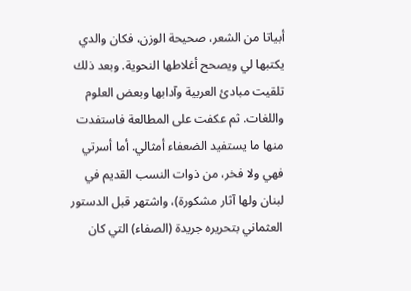أبياتا من الشعر، صحيحة الوزن، فكان والدي يكتبها لي ويصحح أغلاطها النحوية. وبعد ذلك تلقيت مبادئ العربية وآدابها وبعض العلوم واللغات. ثم عكفت على المطالعة فاستفدت منها ما يستفيد الضعفاء أمثالي. أما أسرتي فهي ولا فخر، من ذوات النسب القديم في لبنان ولها آثار مشكورة)، واشتهر قبل الدستور العثماني بتحريره جريدة (الصفاء) التي كان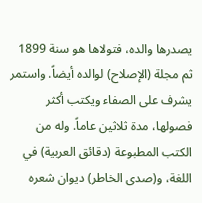يصدرها والده، فتولاها هو سنة 1899 ثم مجلة (الإصلاح) لوالده أيضاً. واستمر يشرف على الصفاء ويكتب أكثر فصولها، مدة ثلاثين عاماً. وله من الكتب المطبوعة (دقائق العربية) في اللغة، و(صدى الخاطر) ديوان شعره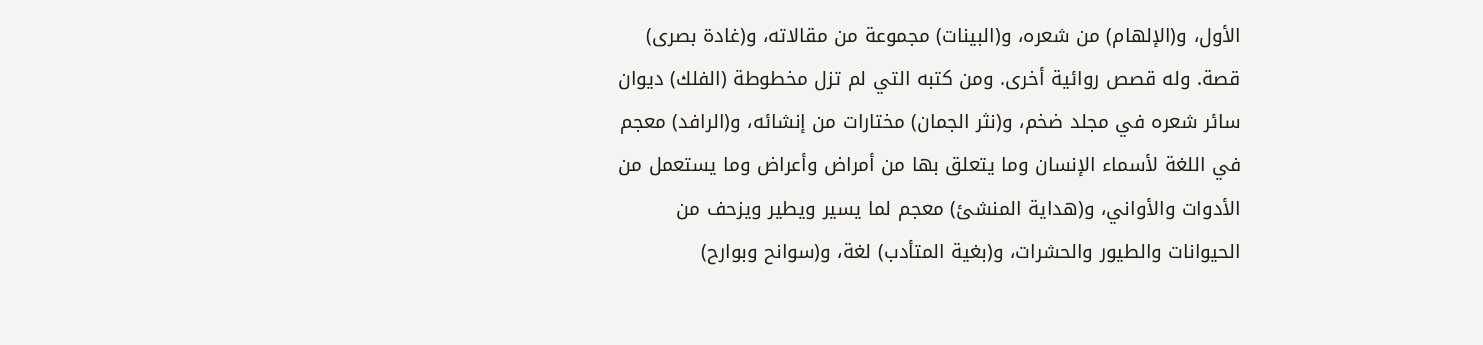الأول، و(الإلهام) من شعره، و(البينات) مجموعة من مقالاته، و(غادة بصرى) قصة. وله قصص روائية أخرى. ومن كتبه التي لم تزل مخطوطة (الفلك) ديوان سائر شعره في مجلد ضخم، و(نثر الجمان) مختارات من إنشائه، و(الرافد) معجم في اللغة لأسماء الإنسان وما يتعلق بها من أمراض وأعراض وما يستعمل من الأدوات والأواني، و(هداية المنشئ) معجم لما يسير ويطير ويزحف من الحيوانات والطيور والحشرات، و(بغية المتأدب) لغة، و(سوانح وبوارح)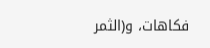فكاهات، و(الثمر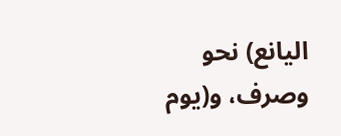اليانع) نحو وصرف، و(يوم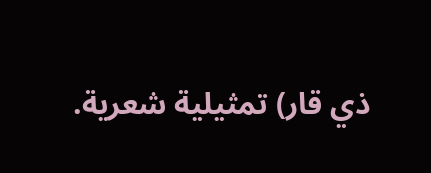ذي قار) تمثيلية شعرية.